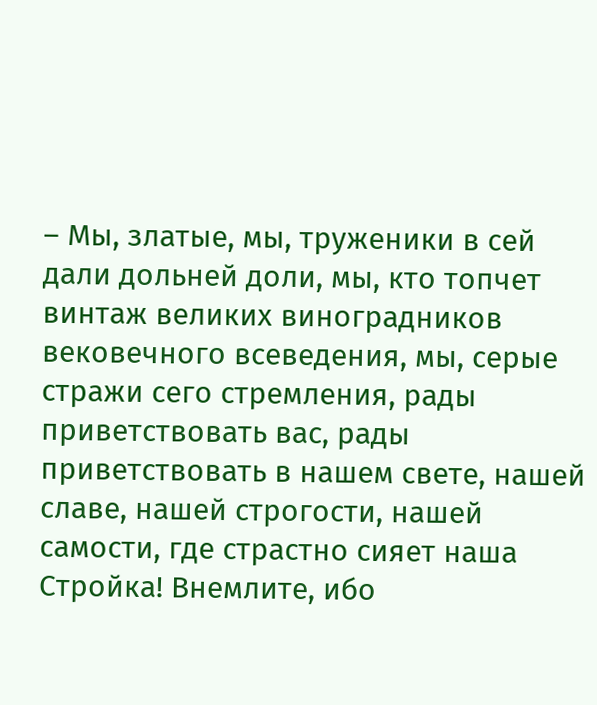– Мы, златые, мы, труженики в сей дали дольней доли, мы, кто топчет винтаж великих виноградников вековечного всеведения, мы, серые стражи сего стремления, рады приветствовать вас, рады приветствовать в нашем свете, нашей славе, нашей строгости, нашей самости, где страстно сияет наша Стройка! Внемлите, ибо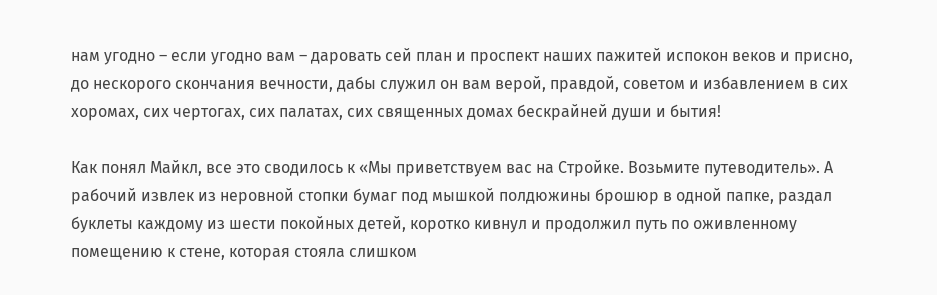нам угодно – если угодно вам – даровать сей план и проспект наших пажитей испокон веков и присно, до нескорого скончания вечности, дабы служил он вам верой, правдой, советом и избавлением в сих хоромах, сих чертогах, сих палатах, сих священных домах бескрайней души и бытия!

Как понял Майкл, все это сводилось к «Мы приветствуем вас на Стройке. Возьмите путеводитель». А рабочий извлек из неровной стопки бумаг под мышкой полдюжины брошюр в одной папке, раздал буклеты каждому из шести покойных детей, коротко кивнул и продолжил путь по оживленному помещению к стене, которая стояла слишком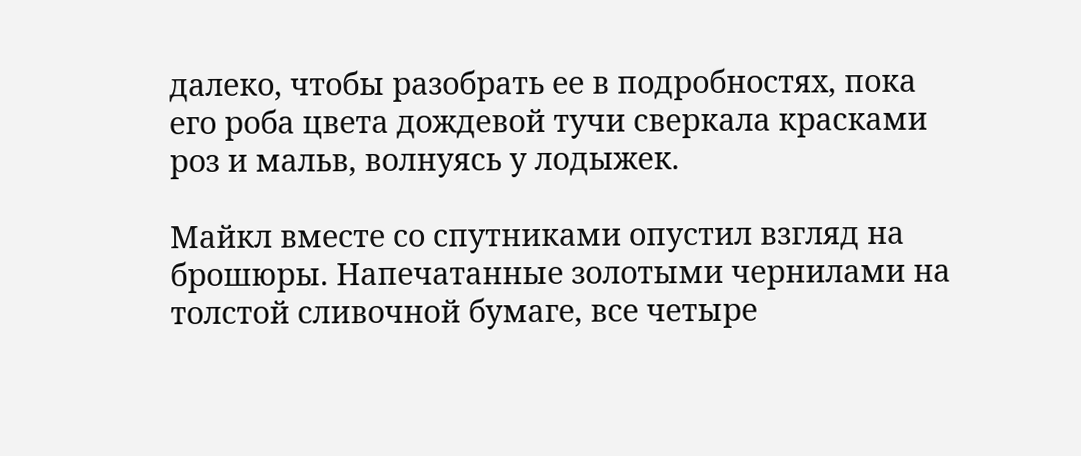далеко, чтобы разобрать ее в подробностях, пока его роба цвета дождевой тучи сверкала красками роз и мальв, волнуясь у лодыжек.

Майкл вместе со спутниками опустил взгляд на брошюры. Напечатанные золотыми чернилами на толстой сливочной бумаге, все четыре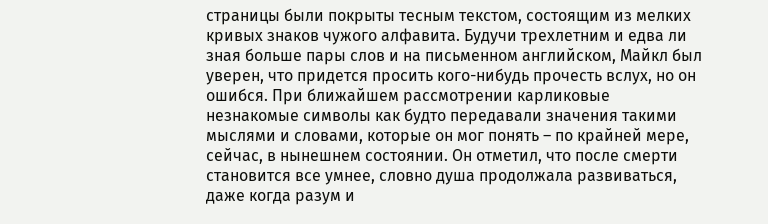страницы были покрыты тесным текстом, состоящим из мелких кривых знаков чужого алфавита. Будучи трехлетним и едва ли зная больше пары слов и на письменном английском, Майкл был уверен, что придется просить кого-нибудь прочесть вслух, но он ошибся. При ближайшем рассмотрении карликовые незнакомые символы как будто передавали значения такими мыслями и словами, которые он мог понять – по крайней мере, сейчас, в нынешнем состоянии. Он отметил, что после смерти становится все умнее, словно душа продолжала развиваться, даже когда разум и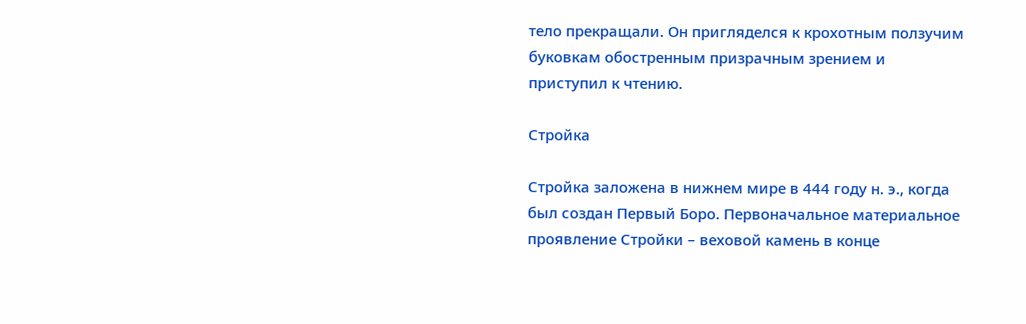тело прекращали. Он пригляделся к крохотным ползучим буковкам обостренным призрачным зрением и приступил к чтению.

Стройка

Стройка заложена в нижнем мире в 444 году н. э., когда был создан Первый Боро. Первоначальное материальное проявление Стройки – веховой камень в конце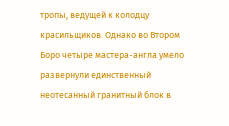тропы, ведущей к колодцу красильщиков. Однако во Втором Боро четыре мастера-англа умело развернули единственный неотесанный гранитный блок в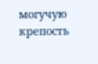могучую крепость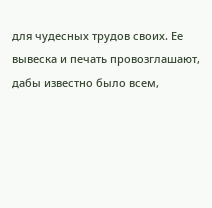для чудесных трудов своих. Ее вывеска и печать провозглашают, дабы известно было всем,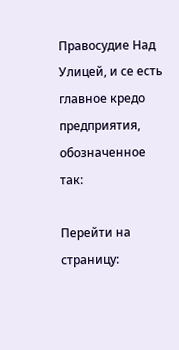Правосудие Над Улицей, и се есть главное кредо предприятия, обозначенное так:

Перейти на страницу: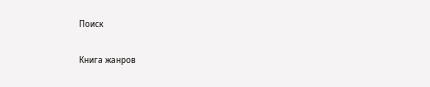Поиск

Книга жанров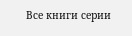Все книги серии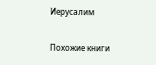Иерусалим

Похожие книги